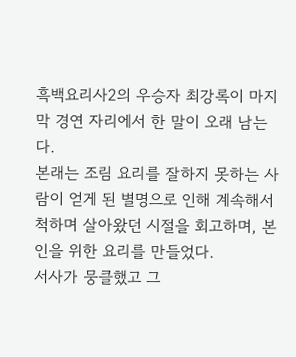흑백요리사2의 우승자 최강록이 마지막 경연 자리에서 한 말이 오래 남는다.
본래는 조림 요리를 잘하지 못하는 사람이 얻게 된 별명으로 인해 계속해서 척하며 살아왔던 시절을 회고하며, 본인을 위한 요리를 만들었다.
서사가 뭉클했고 그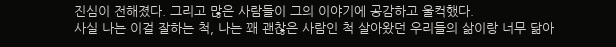진심이 전해졌다. 그리고 많은 사람들이 그의 이야기에 공감하고 울컥했다.
사실 나는 이걸 잘하는 척, 나는 꽤 괜찮은 사람인 척 살아왔던 우리들의 삶이랑 너무 닮아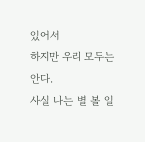있어서
하지만 우리 모두는 안다.
사실 나는 별 볼 일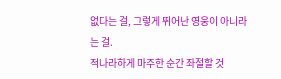없다는 걸, 그렇게 뛰어난 영웅이 아니라는 걸.
적나라하게 마주한 순간 좌절할 것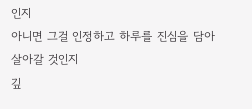인지
아니면 그걸 인정하고 하루를 진심을 담아 살아갈 것인지
깊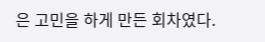은 고민을 하게 만든 회차였다.